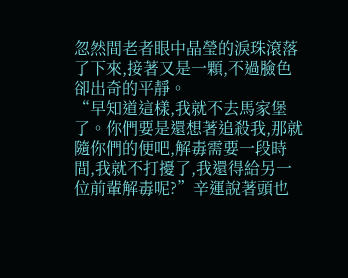忽然間老者眼中晶瑩的淚珠滾落了下來,接著又是一顆,不過臉色卻出奇的平靜。
“早知道這樣,我就不去馬家堡了。你們要是還想著追殺我,那就隨你們的便吧,解毒需要一段時間,我就不打擾了,我還得給另一位前輩解毒呢?”辛運說著頭也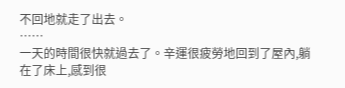不回地就走了出去。
……
一天的時間很快就過去了。辛運很疲勞地回到了屋內,躺在了床上,感到很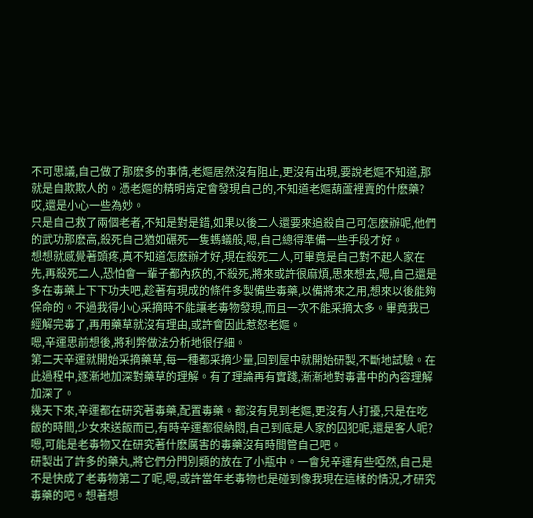不可思議,自己做了那麽多的事情,老嫗居然沒有阻止,更沒有出現,要說老嫗不知道,那就是自欺欺人的。憑老嫗的精明肯定會發現自己的,不知道老嫗葫蘆裡賣的什麽藥?哎,還是小心一些為妙。
只是自己救了兩個老者,不知是對是錯,如果以後二人還要來追殺自己可怎麽辦呢,他們的武功那麽高,殺死自己猶如碾死一隻螞蟻般,嗯,自己總得準備一些手段才好。
想想就感覺著頭疼,真不知道怎麽辦才好,現在殺死二人,可畢竟是自己對不起人家在先,再殺死二人,恐怕會一輩子都內疚的,不殺死,將來或許很麻煩,思來想去,嗯,自己還是多在毒藥上下下功夫吧,趁著有現成的條件多製備些毒藥,以備將來之用,想來以後能夠保命的。不過我得小心采摘時不能讓老毒物發現,而且一次不能采摘太多。畢竟我已經解完毒了,再用藥草就沒有理由,或許會因此惹怒老嫗。
嗯,辛運思前想後,將利弊做法分析地很仔細。
第二天辛運就開始采摘藥草,每一種都采摘少量,回到屋中就開始研製,不斷地試驗。在此過程中,逐漸地加深對藥草的理解。有了理論再有實踐,漸漸地對毒書中的內容理解加深了。
幾天下來,辛運都在研究著毒藥,配置毒藥。都沒有見到老嫗,更沒有人打擾,只是在吃飯的時間,少女來送飯而已,有時辛運都很納悶,自己到底是人家的囚犯呢,還是客人呢?嗯,可能是老毒物又在研究著什麽厲害的毒藥沒有時間管自己吧。
研製出了許多的藥丸,將它們分門別類的放在了小瓶中。一會兒辛運有些啞然,自己是不是快成了老毒物第二了呢,嗯,或許當年老毒物也是碰到像我現在這樣的情況,才研究毒藥的吧。想著想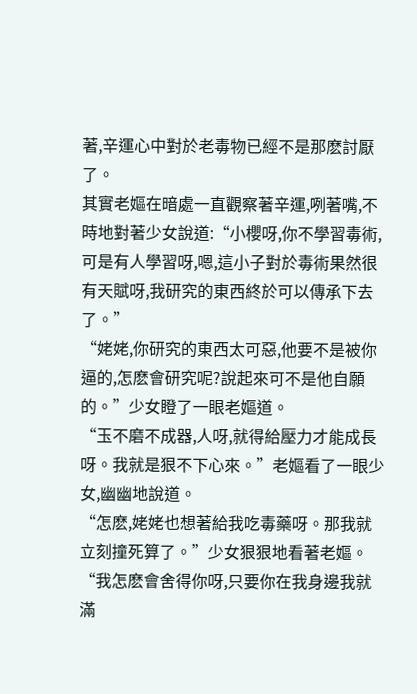著,辛運心中對於老毒物已經不是那麽討厭了。
其實老嫗在暗處一直觀察著辛運,咧著嘴,不時地對著少女說道:“小櫻呀,你不學習毒術,可是有人學習呀,嗯,這小子對於毒術果然很有天賦呀,我研究的東西終於可以傳承下去了。”
“姥姥,你研究的東西太可惡,他要不是被你逼的,怎麽會研究呢?說起來可不是他自願的。”少女瞪了一眼老嫗道。
“玉不磨不成器,人呀,就得給壓力才能成長呀。我就是狠不下心來。”老嫗看了一眼少女,幽幽地說道。
“怎麽,姥姥也想著給我吃毒藥呀。那我就立刻撞死算了。”少女狠狠地看著老嫗。
“我怎麽會舍得你呀,只要你在我身邊我就滿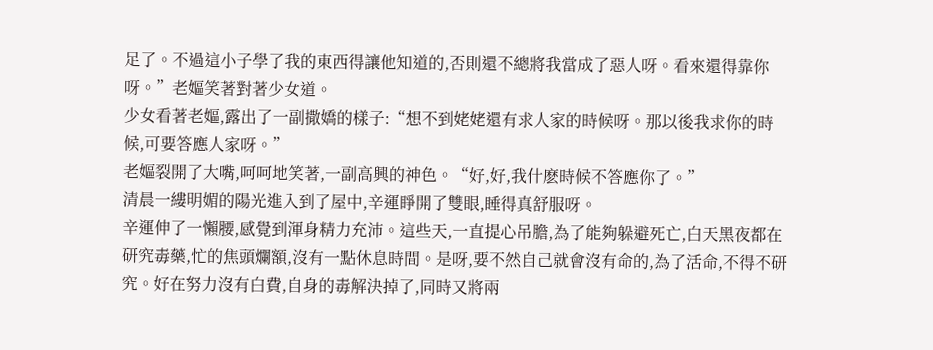足了。不過這小子學了我的東西得讓他知道的,否則還不總將我當成了惡人呀。看來還得靠你呀。”老嫗笑著對著少女道。
少女看著老嫗,露出了一副撒嬌的樣子:“想不到姥姥還有求人家的時候呀。那以後我求你的時候,可要答應人家呀。”
老嫗裂開了大嘴,呵呵地笑著,一副高興的神色。“好,好,我什麽時候不答應你了。”
清晨一縷明媚的陽光進入到了屋中,辛運睜開了雙眼,睡得真舒服呀。
辛運伸了一懶腰,感覺到渾身精力充沛。這些天,一直提心吊膽,為了能夠躲避死亡,白天黑夜都在研究毒藥,忙的焦頭爛額,沒有一點休息時間。是呀,要不然自己就會沒有命的,為了活命,不得不研究。好在努力沒有白費,自身的毒解決掉了,同時又將兩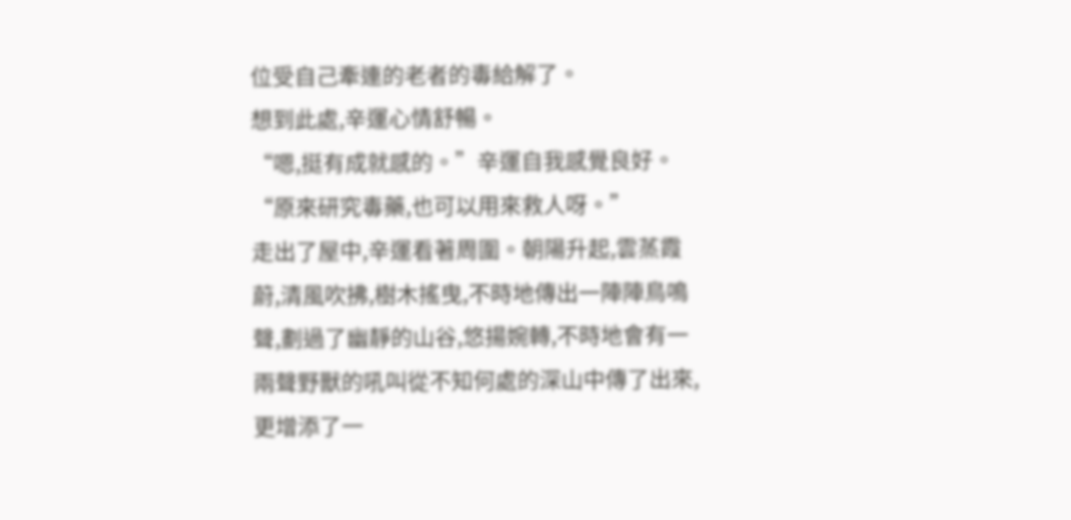位受自己牽連的老者的毒給解了。
想到此處,辛運心情舒暢。
“嗯,挺有成就感的。”辛運自我感覺良好。“原來研究毒藥,也可以用來救人呀。”
走出了屋中,辛運看著周圍。朝陽升起,雲蒸霞蔚,清風吹拂,樹木搖曳,不時地傳出一陣陣鳥鳴聲,劃過了幽靜的山谷,悠揚婉轉,不時地會有一兩聲野獸的吼叫從不知何處的深山中傳了出來,更增添了一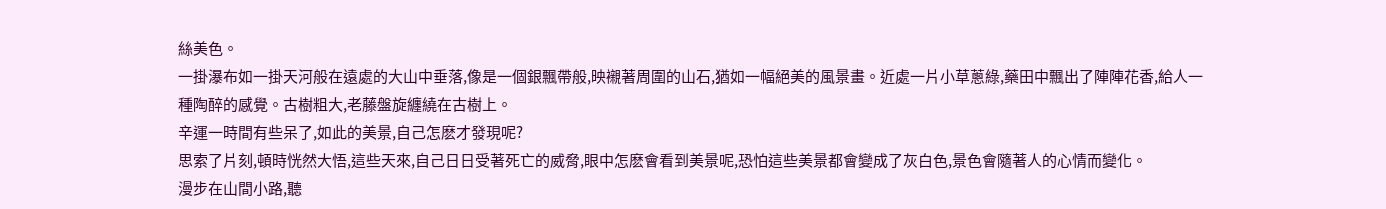絲美色。
一掛瀑布如一掛天河般在遠處的大山中垂落,像是一個銀飄帶般,映襯著周圍的山石,猶如一幅絕美的風景畫。近處一片小草蔥綠,藥田中飄出了陣陣花香,給人一種陶醉的感覺。古樹粗大,老藤盤旋纏繞在古樹上。
辛運一時間有些呆了,如此的美景,自己怎麽才發現呢?
思索了片刻,頓時恍然大悟,這些天來,自己日日受著死亡的威脅,眼中怎麽會看到美景呢,恐怕這些美景都會變成了灰白色,景色會隨著人的心情而變化。
漫步在山間小路,聽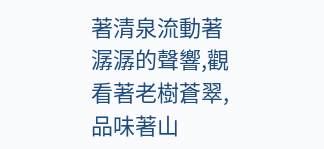著清泉流動著潺潺的聲響,觀看著老樹蒼翠,品味著山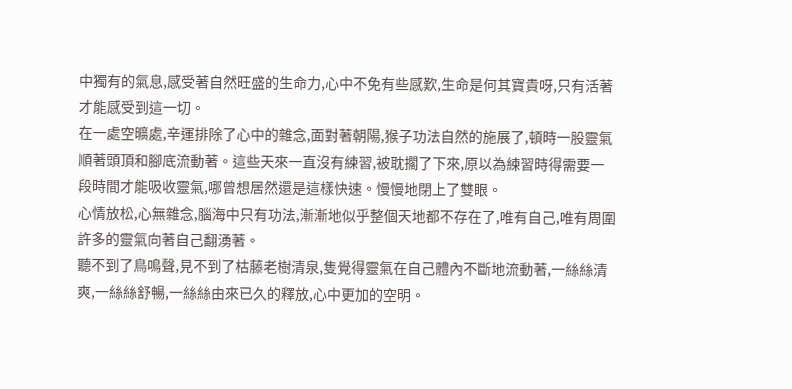中獨有的氣息,感受著自然旺盛的生命力,心中不免有些感歎,生命是何其寶貴呀,只有活著才能感受到這一切。
在一處空曠處,辛運排除了心中的雜念,面對著朝陽,猴子功法自然的施展了,頓時一股靈氣順著頭頂和腳底流動著。這些天來一直沒有練習,被耽擱了下來,原以為練習時得需要一段時間才能吸收靈氣,哪曾想居然還是這樣快速。慢慢地閉上了雙眼。
心情放松,心無雜念,腦海中只有功法,漸漸地似乎整個天地都不存在了,唯有自己,唯有周圍許多的靈氣向著自己翻湧著。
聽不到了鳥鳴聲,見不到了枯藤老樹清泉,隻覺得靈氣在自己體內不斷地流動著,一絲絲清爽,一絲絲舒暢,一絲絲由來已久的釋放,心中更加的空明。